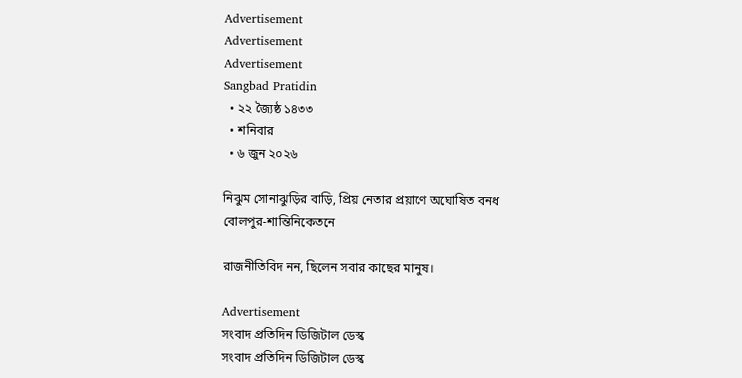Advertisement
Advertisement
Advertisement
Sangbad Pratidin
  • ২২ জ্যৈষ্ঠ ১৪৩৩
  • শনিবার
  • ৬ জুন ২০২৬

নিঝুম সোনাঝুড়ির বাড়ি, প্রিয় নেতার প্রয়াণে অঘোষিত বনধ বোলপুর-শান্তিনিকেতনে

রাজনীতিবিদ নন, ছিলেন সবার কাছের মানুষ।

Advertisement
সংবাদ প্রতিদিন ডিজিটাল ডেস্ক
সংবাদ প্রতিদিন ডিজিটাল ডেস্ক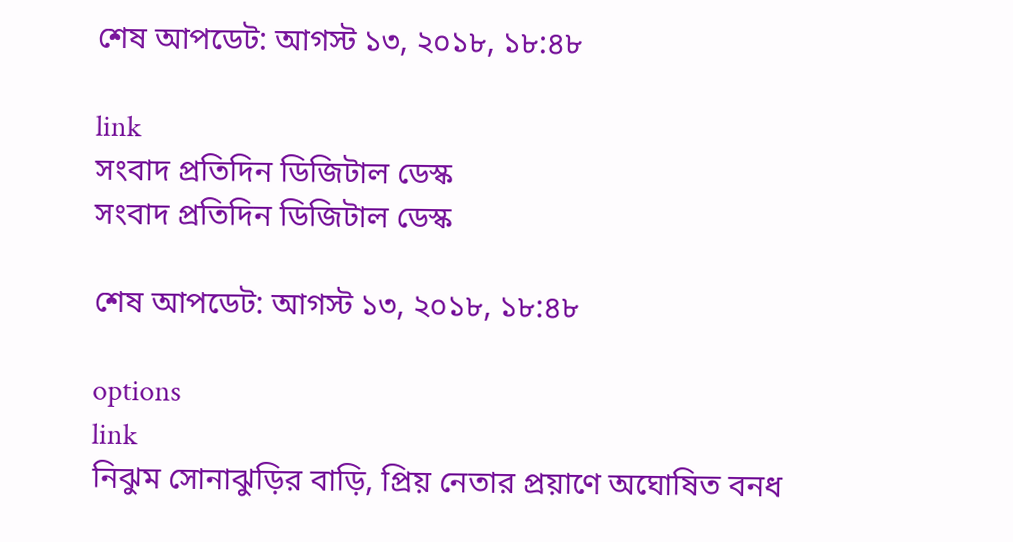শেষ আপডেট: আগস্ট ১৩, ২০১৮, ১৮:৪৮

link
সংবাদ প্রতিদিন ডিজিটাল ডেস্ক
সংবাদ প্রতিদিন ডিজিটাল ডেস্ক

শেষ আপডেট: আগস্ট ১৩, ২০১৮, ১৮:৪৮

options
link
নিঝুম সোনাঝুড়ির বাড়ি, প্রিয় নেতার প্রয়াণে অঘোষিত বনধ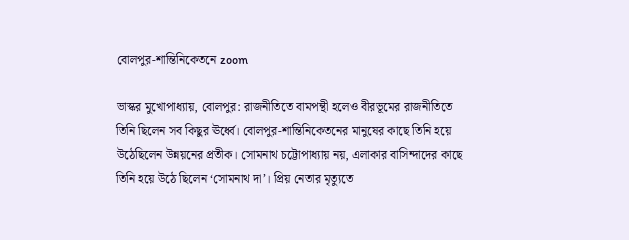বোলপুর-শান্তিনিকেতনে zoom

ভাস্কর মুখোপাধ্যায়, বোলপুর: রাজনীতিতে বামপন্থী হলেও বীরভূমের রাজনীতিতে তিনি ছিলেন সব কিছুর ঊর্ধ্বে। বোলপুর-শান্তিনিকেতনের মানুষের কাছে তিনি হয়ে উঠেছিলেন উন্নয়নের প্রতীক। সোমনাথ চট্টোপাধ্যায় নয়, এলাকার বাসিন্দাদের কাছে তিনি হয়ে উঠে ছিলেন ‘সোমনাথ দা’। প্রিয় নেতার মৃত্যুতে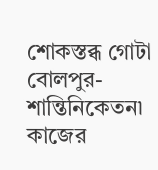শোকস্তব্ধ গোটা বোলপুর-শান্তিনিকেতন৷ কাজের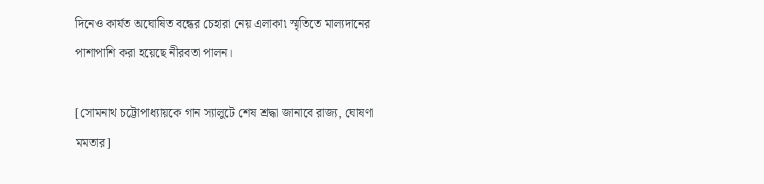দিনেও কার্যত অঘোষিত বন্ধের চেহারা নেয় এলাকা৷ স্মৃতিতে মাল্যদানের পাশাপাশি করা হয়েছে নীরবতা পালন।

[সোমনাথ চট্টোপাধ্যায়কে গান স্যালুটে শেষ শ্রদ্ধা জানাবে রাজ্য, ঘোষণা মমতার]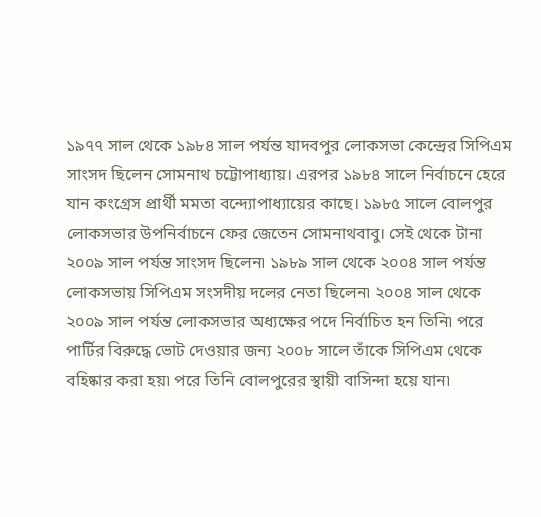১৯৭৭ সাল থেকে ১৯৮৪ সাল পর্যন্ত যাদবপুর লোকসভা কেন্দ্রের সিপিএম সাংসদ ছিলেন সোমনাথ চট্টোপাধ্যায়। এরপর ১৯৮৪ সালে নির্বাচনে হেরে যান কংগ্রেস প্রার্থী মমতা বন্দ্যোপাধ্যায়ের কাছে। ১৯৮৫ সালে বোলপুর লোকসভার উপনির্বাচনে ফের জেতেন সোমনাথবাবু। সেই থেকে টানা ২০০৯ সাল পর্যন্ত সাংসদ ছিলেন৷ ১৯৮৯ সাল থেকে ২০০৪ সাল পর্যন্ত লোকসভায় সিপিএম সংসদীয় দলের নেতা ছিলেন৷ ২০০৪ সাল থেকে ২০০৯ সাল পর্যন্ত লোকসভার অধ্যক্ষের পদে নির্বাচিত হন তিনি৷ পরে পার্টির বিরুদ্ধে ভোট দেওয়ার জন্য ২০০৮ সালে তাঁকে সিপিএম থেকে বহিষ্কার করা হয়৷ পরে তিনি বোলপুরের স্থায়ী বাসিন্দা হয়ে যান৷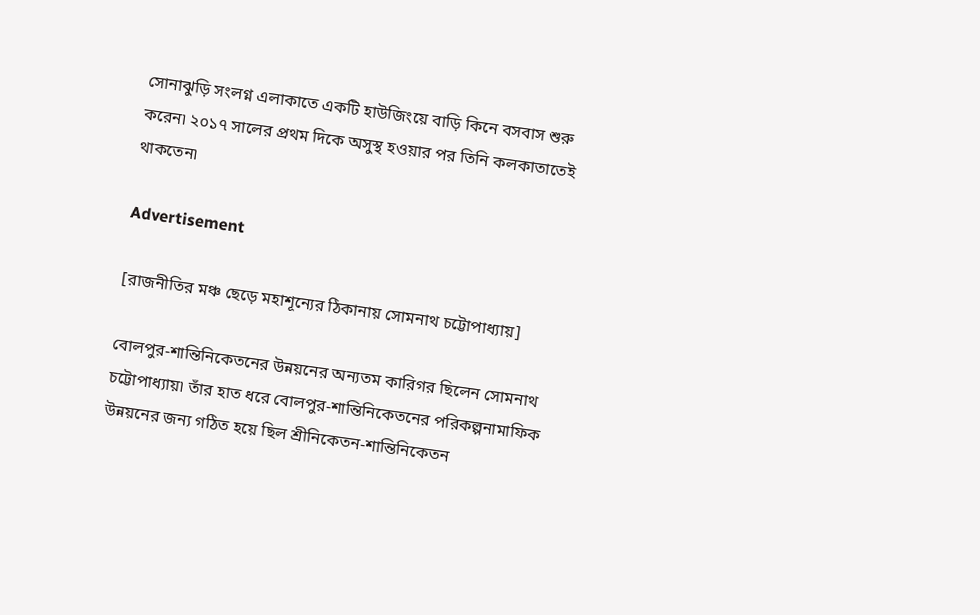সোনাঝুড়ি সংলগ্ন এলাকাতে একটি হাউজিংয়ে বাড়ি কিনে বসবাস শুরু করেন৷ ২০১৭ সালের প্রথম দিকে অসুস্থ হওয়ার পর তিনি কলকাতাতেই থাকতেন৷

Advertisement

[রাজনীতির মঞ্চ ছেড়ে মহাশূন্যের ঠিকানায় সোমনাথ চট্টোপাধ্যায়]

বোলপুর-শান্তিনিকেতনের উন্নয়নের অন্যতম কারিগর ছিলেন সোমনাথ চট্টোপাধ্যায়৷ তাঁর হাত ধরে বোলপুর-শান্তিনিকেতনের পরিকল্পনামাফিক উন্নয়নের জন্য গঠিত হয়ে ছিল শ্রীনিকেতন-শান্তিনিকেতন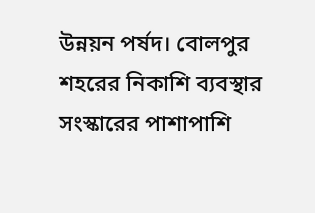উন্নয়ন পর্ষদ। বোলপুর শহরের নিকাশি ব্যবস্থার সংস্কারের পাশাপাশি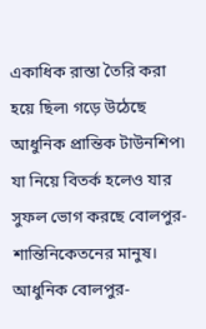একাধিক রাস্তা তৈরি করা হয়ে ছিল৷ গড়ে উঠেছে আধুনিক প্রান্তিক টাউনশিপ৷ যা নিয়ে বিতর্ক হলেও যার সুফল ভোগ করছে বোলপুর-শান্তিনিকেতনের মানুষ। আধুনিক বোলপুর-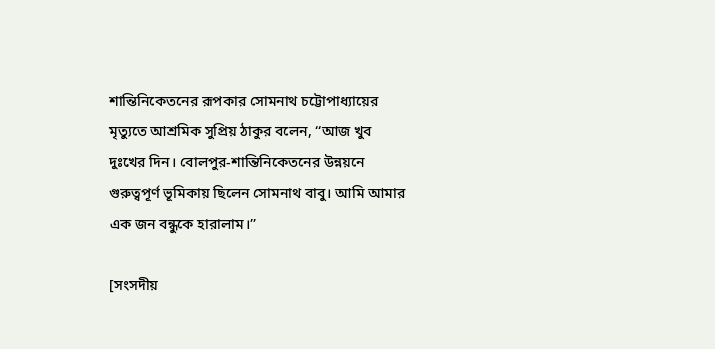শান্তিনিকেতনের রূপকার সোমনাথ চট্টোপাধ্যায়ের মৃত্যুতে আশ্রমিক সুপ্রিয় ঠাকুর বলেন, ‘‘আজ খুব দুঃখের দিন। বোলপুর-শান্তিনিকেতনের উন্নয়নে গুরুত্বপূর্ণ ভূমিকায় ছিলেন সোমনাথ বাবু। আমি আমার এক জন বন্ধুকে হারালাম।’’

[সংসদীয়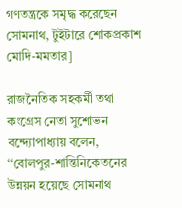গণতন্ত্রকে সমৃদ্ধ করেছেন সোমনাথ, টুইটারে শোকপ্রকাশ মোদি-মমতার]

রাজনৈতিক সহকর্মী তথা কংগ্রেস নেতা সুশোভন বন্দ্যোপাধ্যায় বলেন, ‘‘বোলপুর-শান্তিনিকেতনের উন্নয়ন হয়েছে সোমনাথ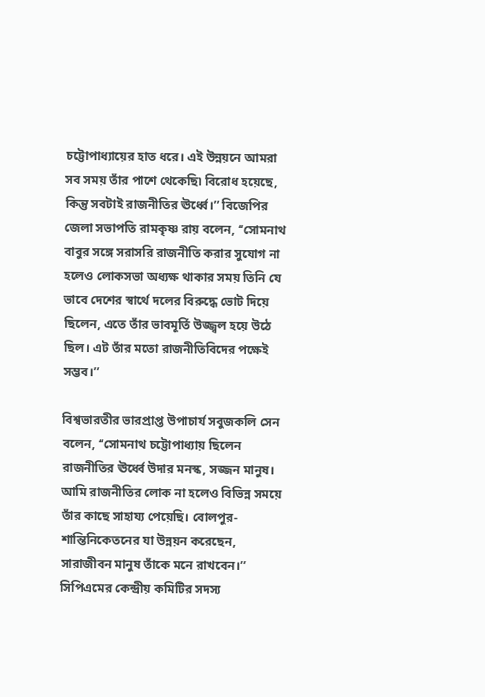চট্টোপাধ্যায়ের হাত ধরে। এই উন্নয়নে আমরা সব সময় তাঁর পাশে থেকেছি৷ বিরোধ হয়েছে, কিন্তু সবটাই রাজনীতির ঊর্ধ্বে।’’ বিজেপির জেলা সভাপতি রামকৃষ্ণ রায় বলেন, ‘‘সোমনাথ বাবুর সঙ্গে সরাসরি রাজনীতি করার সুযোগ না হলেও লোকসভা অধ্যক্ষ থাকার সময় তিনি যে ভাবে দেশের স্বার্থে দলের বিরুদ্ধে ভোট দিয়ে ছিলেন, এতে তাঁর ভাবমূর্তি উজ্জ্বল হয়ে উঠে ছিল। এট তাঁর মতো রাজনীতিবিদের পক্ষেই সম্ভব।’’

বিশ্বভারতীর ভারপ্রাপ্ত উপাচার্য সবুজকলি সেন বলেন, ‘‘সোমনাথ চট্টোপাধ্যায় ছিলেন রাজনীতির ঊর্ধ্বে উদার মনস্ক, সজ্জন মানুষ। আমি রাজনীতির লোক না হলেও বিভিন্ন সময়ে তাঁর কাছে সাহায্য পেয়েছি। বোলপুর-শান্তিনিকেতনের যা উন্নয়ন করেছেন, সারাজীবন মানুষ তাঁকে মনে রাখবেন।’’ সিপিএমের কেন্দ্রীয় কমিটির সদস্য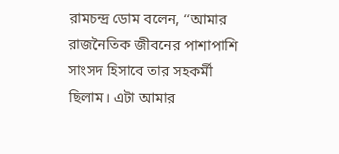রামচন্দ্র ডোম বলেন, ‘‘আমার রাজনৈতিক জীবনের পাশাপাশি সাংসদ হিসাবে তার সহকর্মী ছিলাম। এটা আমার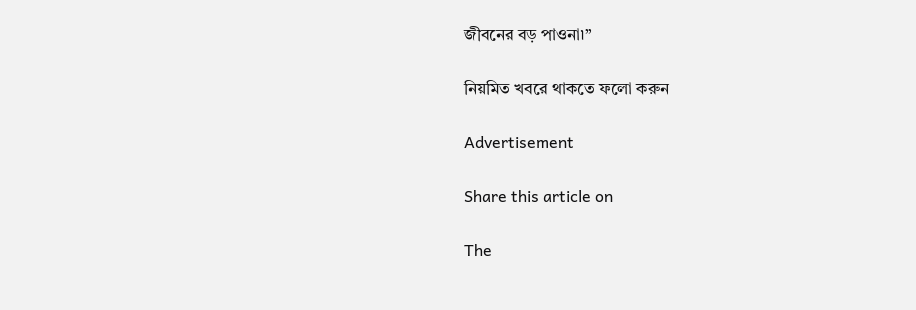জীবনের বড় পাওনা৷’’

নিয়মিত খবরে থাকতে ফলো করুন

Advertisement

Share this article on

The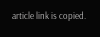article link is copied.